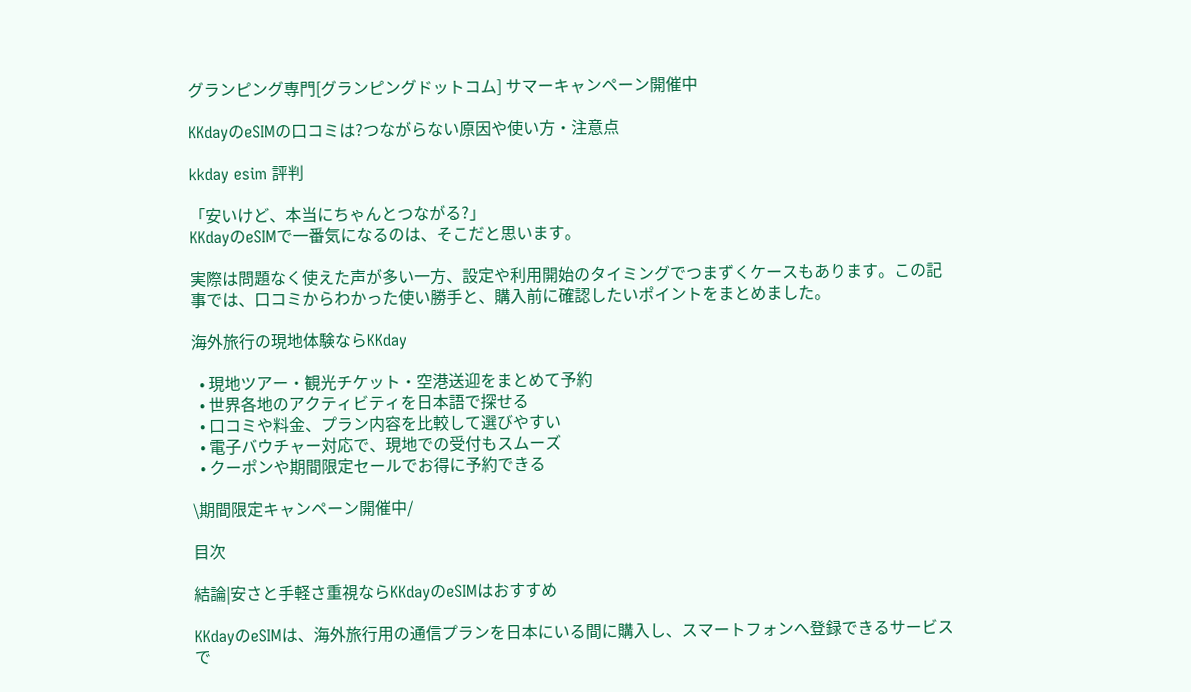グランピング専門[グランピングドットコム] サマーキャンペーン開催中

KKdayのeSIMの口コミは?つながらない原因や使い方・注意点

kkday esim 評判

「安いけど、本当にちゃんとつながる?」
KKdayのeSIMで一番気になるのは、そこだと思います。

実際は問題なく使えた声が多い一方、設定や利用開始のタイミングでつまずくケースもあります。この記事では、口コミからわかった使い勝手と、購入前に確認したいポイントをまとめました。

海外旅行の現地体験ならKKday

  • 現地ツアー・観光チケット・空港送迎をまとめて予約
  • 世界各地のアクティビティを日本語で探せる
  • 口コミや料金、プラン内容を比較して選びやすい
  • 電子バウチャー対応で、現地での受付もスムーズ
  • クーポンや期間限定セールでお得に予約できる

\期間限定キャンペーン開催中/

目次

結論|安さと手軽さ重視ならKKdayのeSIMはおすすめ

KKdayのeSIMは、海外旅行用の通信プランを日本にいる間に購入し、スマートフォンへ登録できるサービスで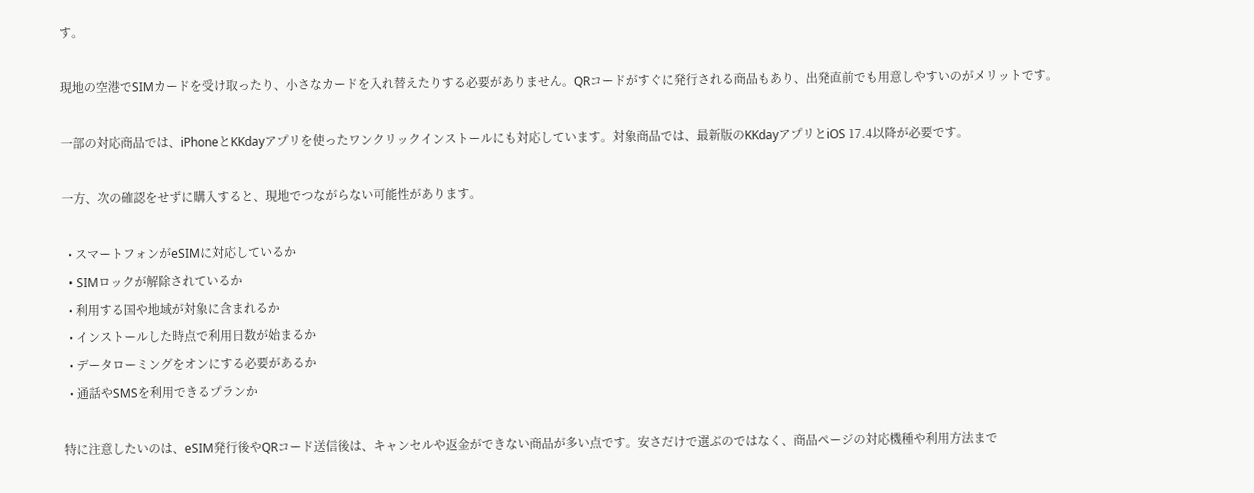す。

現地の空港でSIMカードを受け取ったり、小さなカードを入れ替えたりする必要がありません。QRコードがすぐに発行される商品もあり、出発直前でも用意しやすいのがメリットです。

一部の対応商品では、iPhoneとKKdayアプリを使ったワンクリックインストールにも対応しています。対象商品では、最新版のKKdayアプリとiOS 17.4以降が必要です。

一方、次の確認をせずに購入すると、現地でつながらない可能性があります。

  • スマートフォンがeSIMに対応しているか
  • SIMロックが解除されているか
  • 利用する国や地域が対象に含まれるか
  • インストールした時点で利用日数が始まるか
  • データローミングをオンにする必要があるか
  • 通話やSMSを利用できるプランか

特に注意したいのは、eSIM発行後やQRコード送信後は、キャンセルや返金ができない商品が多い点です。安さだけで選ぶのではなく、商品ページの対応機種や利用方法まで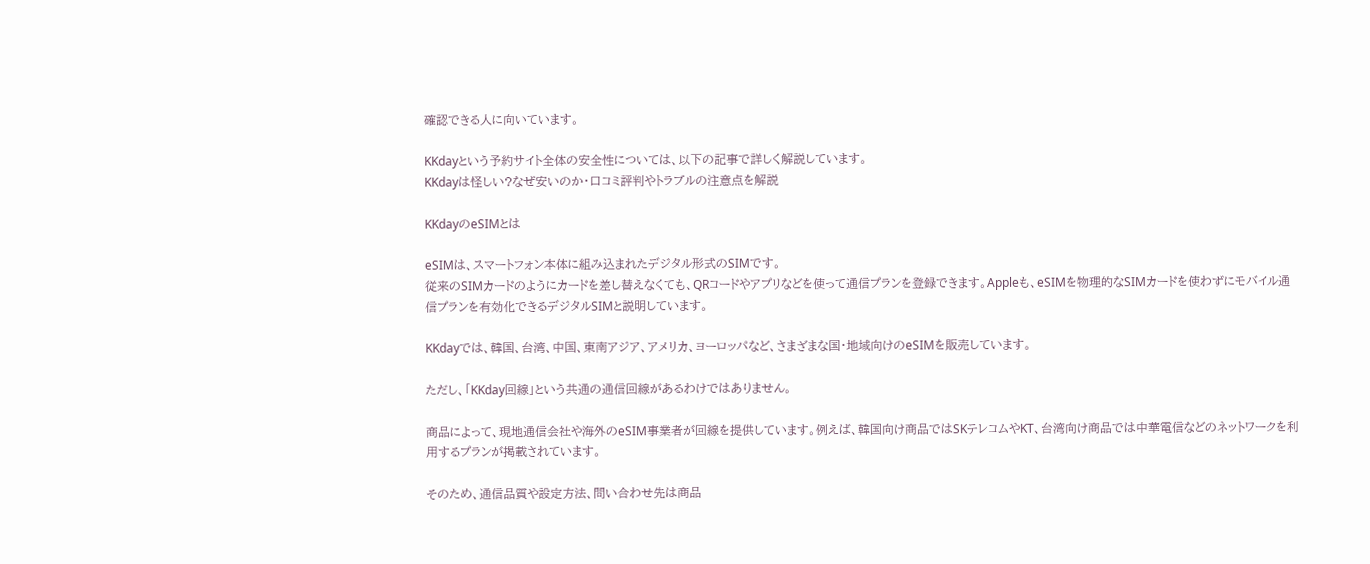確認できる人に向いています。

KKdayという予約サイト全体の安全性については、以下の記事で詳しく解説しています。
KKdayは怪しい?なぜ安いのか・口コミ評判やトラブルの注意点を解説

KKdayのeSIMとは

eSIMは、スマートフォン本体に組み込まれたデジタル形式のSIMです。
従来のSIMカードのようにカードを差し替えなくても、QRコードやアプリなどを使って通信プランを登録できます。Appleも、eSIMを物理的なSIMカードを使わずにモバイル通信プランを有効化できるデジタルSIMと説明しています。

KKdayでは、韓国、台湾、中国、東南アジア、アメリカ、ヨーロッパなど、さまざまな国・地域向けのeSIMを販売しています。

ただし、「KKday回線」という共通の通信回線があるわけではありません。

商品によって、現地通信会社や海外のeSIM事業者が回線を提供しています。例えば、韓国向け商品ではSKテレコムやKT、台湾向け商品では中華電信などのネットワークを利用するプランが掲載されています。

そのため、通信品質や設定方法、問い合わせ先は商品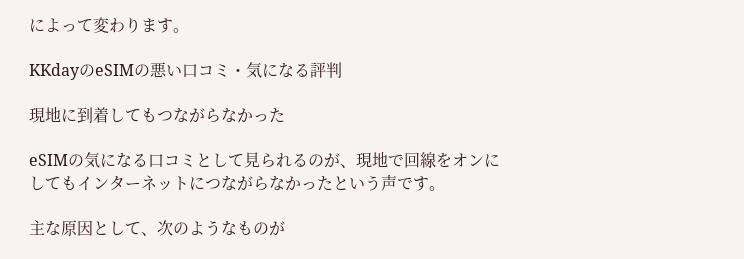によって変わります。

KKdayのeSIMの悪い口コミ・気になる評判

現地に到着してもつながらなかった

eSIMの気になる口コミとして見られるのが、現地で回線をオンにしてもインターネットにつながらなかったという声です。

主な原因として、次のようなものが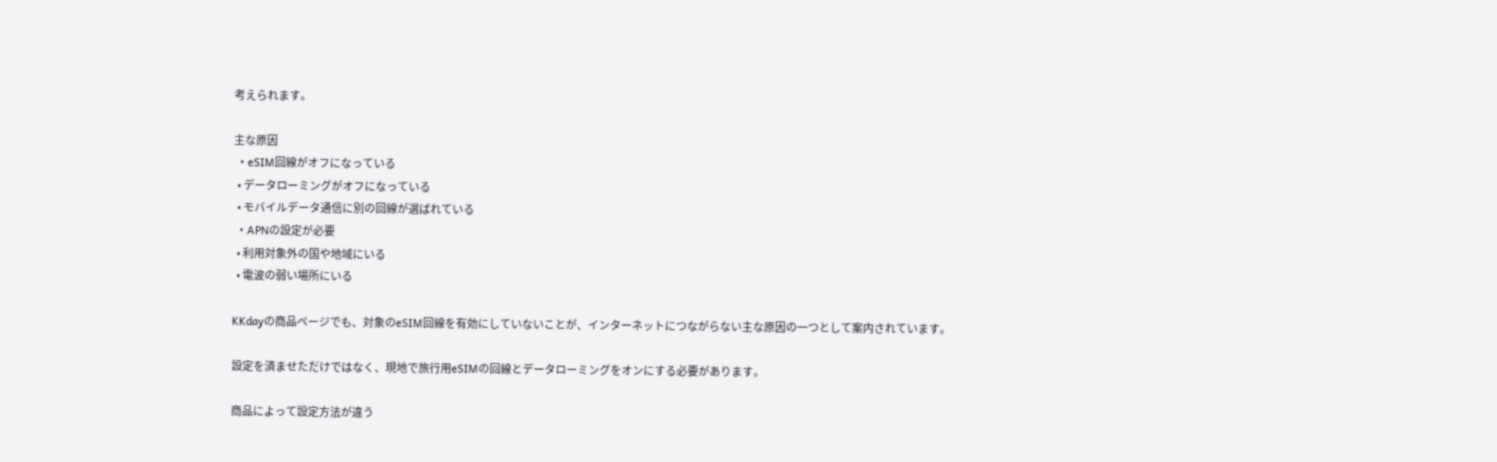考えられます。

主な原因
  • eSIM回線がオフになっている
  • データローミングがオフになっている
  • モバイルデータ通信に別の回線が選ばれている
  • APNの設定が必要
  • 利用対象外の国や地域にいる
  • 電波の弱い場所にいる

KKdayの商品ページでも、対象のeSIM回線を有効にしていないことが、インターネットにつながらない主な原因の一つとして案内されています。

設定を済ませただけではなく、現地で旅行用eSIMの回線とデータローミングをオンにする必要があります。

商品によって設定方法が違う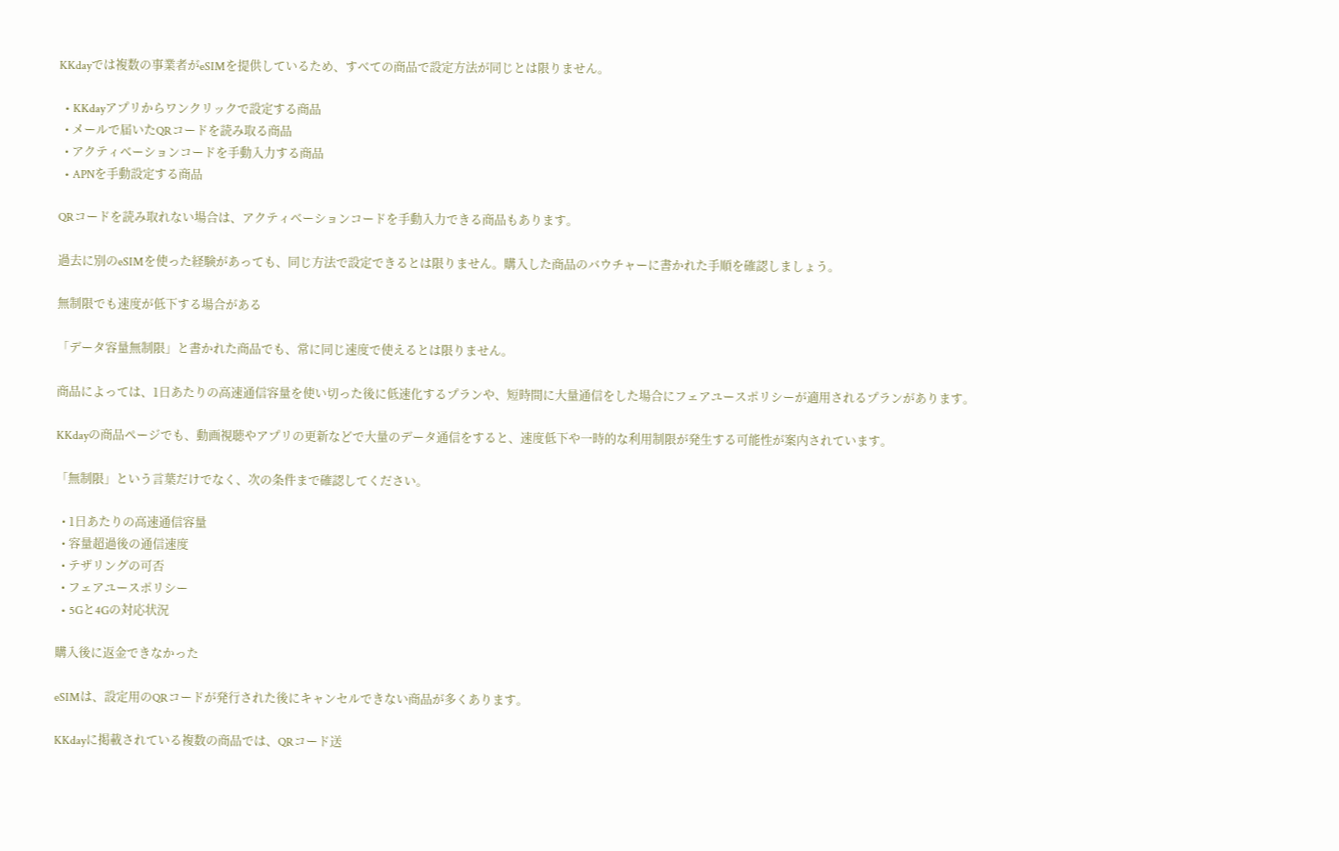KKdayでは複数の事業者がeSIMを提供しているため、すべての商品で設定方法が同じとは限りません。

  • KKdayアプリからワンクリックで設定する商品
  • メールで届いたQRコードを読み取る商品
  • アクティベーションコードを手動入力する商品
  • APNを手動設定する商品

QRコードを読み取れない場合は、アクティベーションコードを手動入力できる商品もあります。

過去に別のeSIMを使った経験があっても、同じ方法で設定できるとは限りません。購入した商品のバウチャーに書かれた手順を確認しましょう。

無制限でも速度が低下する場合がある

「データ容量無制限」と書かれた商品でも、常に同じ速度で使えるとは限りません。

商品によっては、1日あたりの高速通信容量を使い切った後に低速化するプランや、短時間に大量通信をした場合にフェアユースポリシーが適用されるプランがあります。

KKdayの商品ページでも、動画視聴やアプリの更新などで大量のデータ通信をすると、速度低下や一時的な利用制限が発生する可能性が案内されています。

「無制限」という言葉だけでなく、次の条件まで確認してください。

  • 1日あたりの高速通信容量
  • 容量超過後の通信速度
  • テザリングの可否
  • フェアユースポリシー
  • 5Gと4Gの対応状況

購入後に返金できなかった

eSIMは、設定用のQRコードが発行された後にキャンセルできない商品が多くあります。

KKdayに掲載されている複数の商品では、QRコード送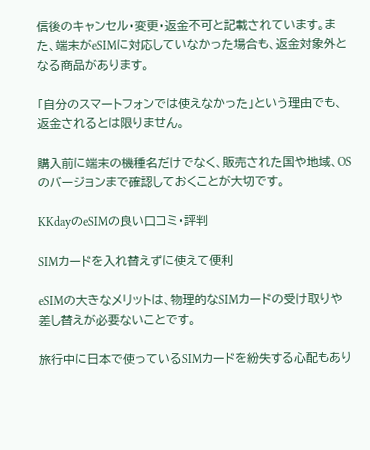信後のキャンセル・変更・返金不可と記載されています。また、端末がeSIMに対応していなかった場合も、返金対象外となる商品があります。

「自分のスマートフォンでは使えなかった」という理由でも、返金されるとは限りません。

購入前に端末の機種名だけでなく、販売された国や地域、OSのバージョンまで確認しておくことが大切です。

KKdayのeSIMの良い口コミ・評判

SIMカードを入れ替えずに使えて便利

eSIMの大きなメリットは、物理的なSIMカードの受け取りや差し替えが必要ないことです。

旅行中に日本で使っているSIMカードを紛失する心配もあり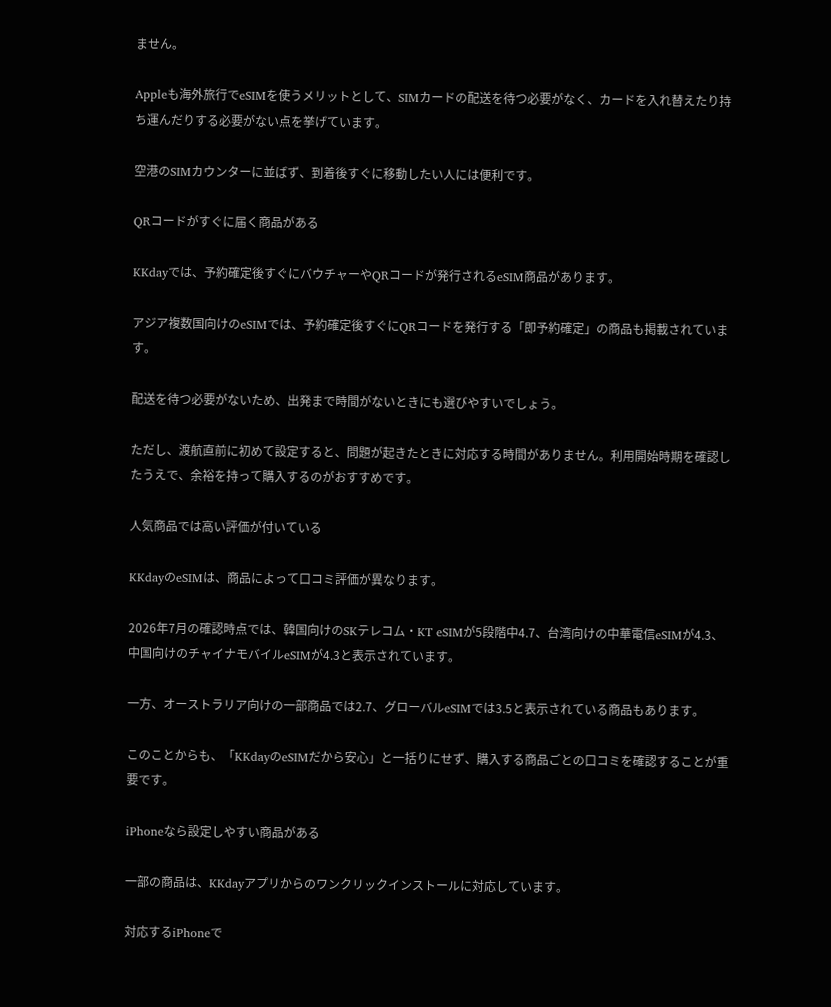ません。

Appleも海外旅行でeSIMを使うメリットとして、SIMカードの配送を待つ必要がなく、カードを入れ替えたり持ち運んだりする必要がない点を挙げています。

空港のSIMカウンターに並ばず、到着後すぐに移動したい人には便利です。

QRコードがすぐに届く商品がある

KKdayでは、予約確定後すぐにバウチャーやQRコードが発行されるeSIM商品があります。

アジア複数国向けのeSIMでは、予約確定後すぐにQRコードを発行する「即予約確定」の商品も掲載されています。

配送を待つ必要がないため、出発まで時間がないときにも選びやすいでしょう。

ただし、渡航直前に初めて設定すると、問題が起きたときに対応する時間がありません。利用開始時期を確認したうえで、余裕を持って購入するのがおすすめです。

人気商品では高い評価が付いている

KKdayのeSIMは、商品によって口コミ評価が異なります。

2026年7月の確認時点では、韓国向けのSKテレコム・KT eSIMが5段階中4.7、台湾向けの中華電信eSIMが4.3、中国向けのチャイナモバイルeSIMが4.3と表示されています。

一方、オーストラリア向けの一部商品では2.7、グローバルeSIMでは3.5と表示されている商品もあります。

このことからも、「KKdayのeSIMだから安心」と一括りにせず、購入する商品ごとの口コミを確認することが重要です。

iPhoneなら設定しやすい商品がある

一部の商品は、KKdayアプリからのワンクリックインストールに対応しています。

対応するiPhoneで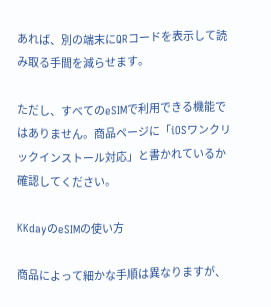あれば、別の端末にQRコードを表示して読み取る手間を減らせます。

ただし、すべてのeSIMで利用できる機能ではありません。商品ページに「iOSワンクリックインストール対応」と書かれているか確認してください。

KKdayのeSIMの使い方

商品によって細かな手順は異なりますが、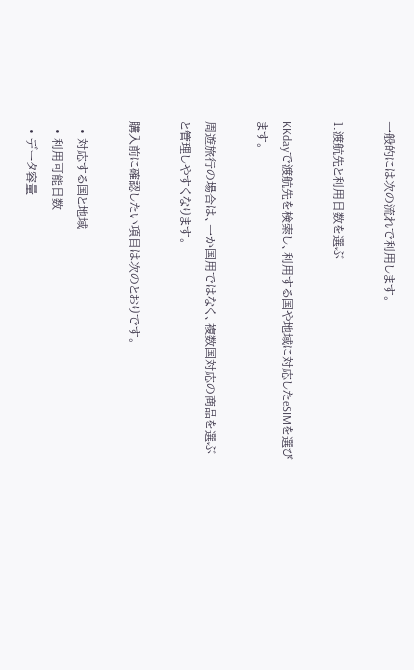一般的には次の流れで利用します。

1.渡航先と利用日数を選ぶ

KKdayで渡航先を検索し、利用する国や地域に対応したeSIMを選びます。

周遊旅行の場合は、一か国用ではなく、複数国対応の商品を選ぶと管理しやすくなります。

購入前に確認したい項目は次のとおりです。

  • 対応する国と地域
  • 利用可能日数
  • データ容量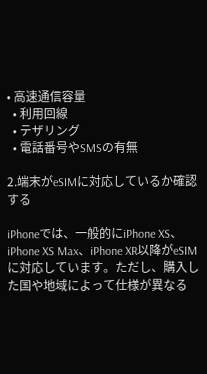• 高速通信容量
  • 利用回線
  • テザリング
  • 電話番号やSMSの有無

2.端末がeSIMに対応しているか確認する

iPhoneでは、一般的にiPhone XS、iPhone XS Max、iPhone XR以降がeSIMに対応しています。ただし、購入した国や地域によって仕様が異なる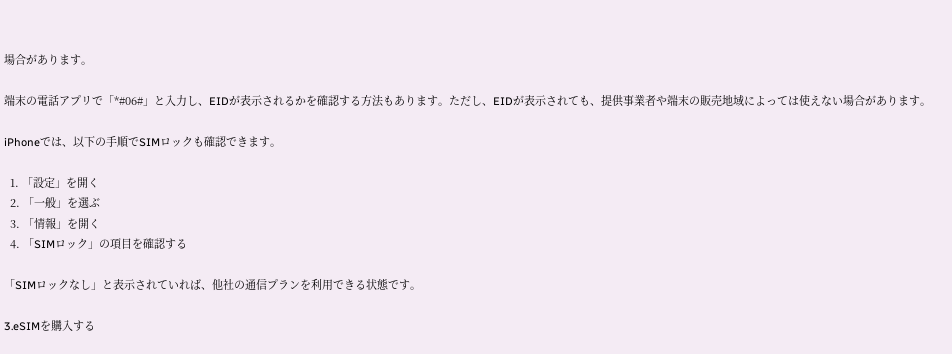場合があります。

端末の電話アプリで「*#06#」と入力し、EIDが表示されるかを確認する方法もあります。ただし、EIDが表示されても、提供事業者や端末の販売地域によっては使えない場合があります。

iPhoneでは、以下の手順でSIMロックも確認できます。

  1. 「設定」を開く
  2. 「一般」を選ぶ
  3. 「情報」を開く
  4. 「SIMロック」の項目を確認する

「SIMロックなし」と表示されていれば、他社の通信プランを利用できる状態です。

3.eSIMを購入する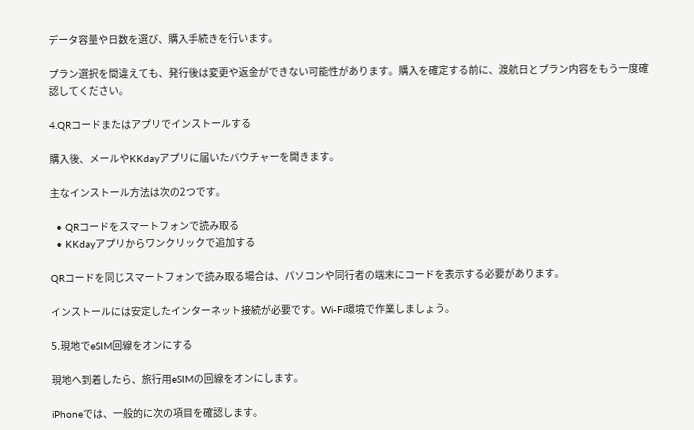データ容量や日数を選び、購入手続きを行います。

プラン選択を間違えても、発行後は変更や返金ができない可能性があります。購入を確定する前に、渡航日とプラン内容をもう一度確認してください。

4.QRコードまたはアプリでインストールする

購入後、メールやKKdayアプリに届いたバウチャーを開きます。

主なインストール方法は次の2つです。

  • QRコードをスマートフォンで読み取る
  • KKdayアプリからワンクリックで追加する

QRコードを同じスマートフォンで読み取る場合は、パソコンや同行者の端末にコードを表示する必要があります。

インストールには安定したインターネット接続が必要です。Wi-Fi環境で作業しましょう。

5.現地でeSIM回線をオンにする

現地へ到着したら、旅行用eSIMの回線をオンにします。

iPhoneでは、一般的に次の項目を確認します。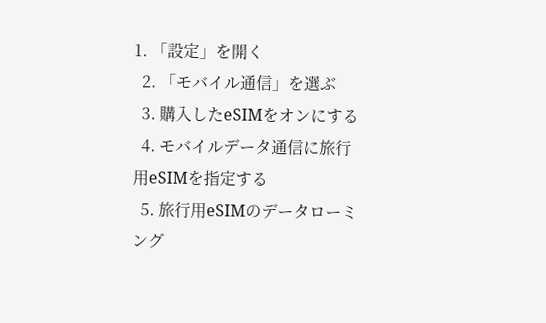1. 「設定」を開く
  2. 「モバイル通信」を選ぶ
  3. 購入したeSIMをオンにする
  4. モバイルデータ通信に旅行用eSIMを指定する
  5. 旅行用eSIMのデータローミング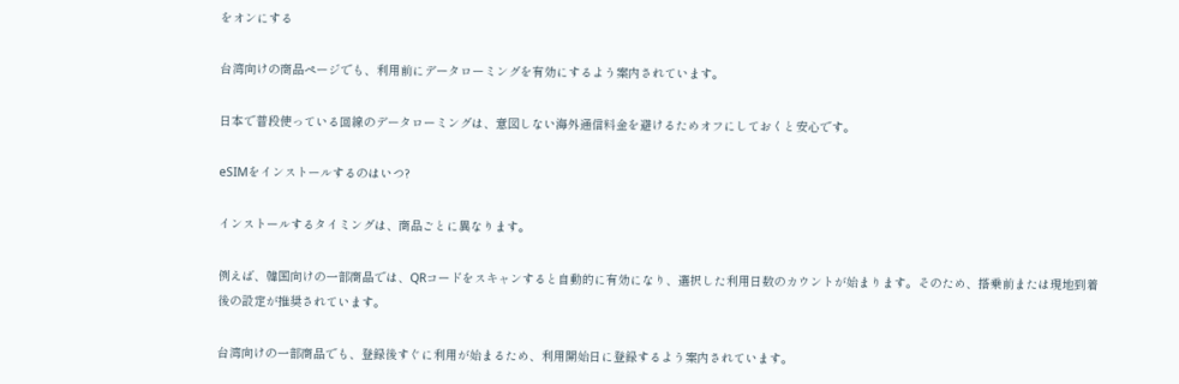をオンにする

台湾向けの商品ページでも、利用前にデータローミングを有効にするよう案内されています。

日本で普段使っている回線のデータローミングは、意図しない海外通信料金を避けるためオフにしておくと安心です。

eSIMをインストールするのはいつ?

インストールするタイミングは、商品ごとに異なります。

例えば、韓国向けの一部商品では、QRコードをスキャンすると自動的に有効になり、選択した利用日数のカウントが始まります。そのため、搭乗前または現地到着後の設定が推奨されています。

台湾向けの一部商品でも、登録後すぐに利用が始まるため、利用開始日に登録するよう案内されています。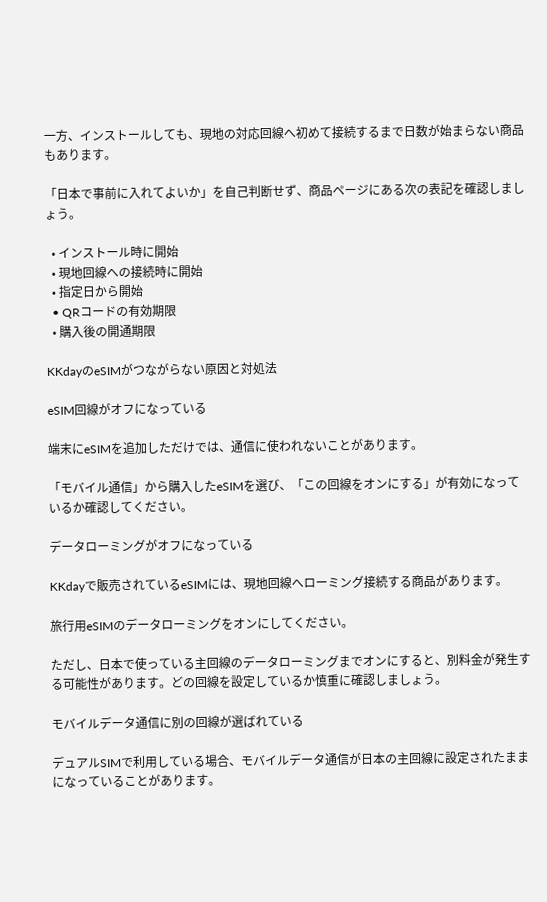一方、インストールしても、現地の対応回線へ初めて接続するまで日数が始まらない商品もあります。

「日本で事前に入れてよいか」を自己判断せず、商品ページにある次の表記を確認しましょう。

  • インストール時に開始
  • 現地回線への接続時に開始
  • 指定日から開始
  • QRコードの有効期限
  • 購入後の開通期限

KKdayのeSIMがつながらない原因と対処法

eSIM回線がオフになっている

端末にeSIMを追加しただけでは、通信に使われないことがあります。

「モバイル通信」から購入したeSIMを選び、「この回線をオンにする」が有効になっているか確認してください。

データローミングがオフになっている

KKdayで販売されているeSIMには、現地回線へローミング接続する商品があります。

旅行用eSIMのデータローミングをオンにしてください。

ただし、日本で使っている主回線のデータローミングまでオンにすると、別料金が発生する可能性があります。どの回線を設定しているか慎重に確認しましょう。

モバイルデータ通信に別の回線が選ばれている

デュアルSIMで利用している場合、モバイルデータ通信が日本の主回線に設定されたままになっていることがあります。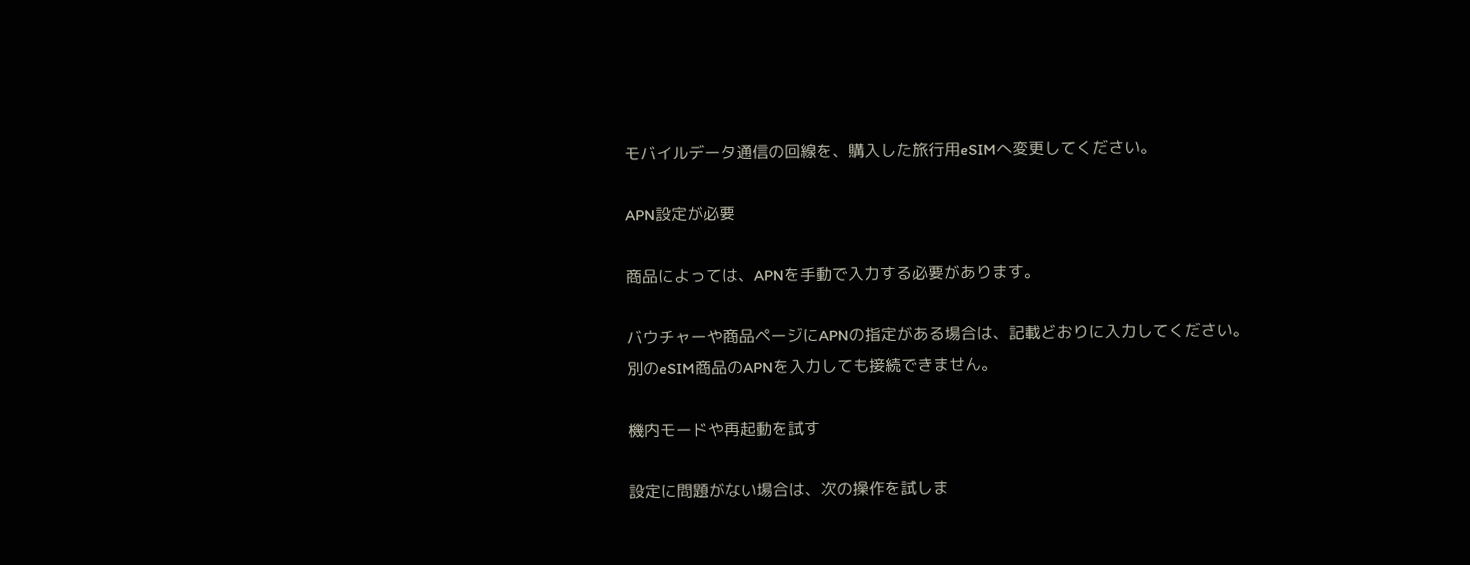モバイルデータ通信の回線を、購入した旅行用eSIMへ変更してください。

APN設定が必要

商品によっては、APNを手動で入力する必要があります。

バウチャーや商品ページにAPNの指定がある場合は、記載どおりに入力してください。別のeSIM商品のAPNを入力しても接続できません。

機内モードや再起動を試す

設定に問題がない場合は、次の操作を試しま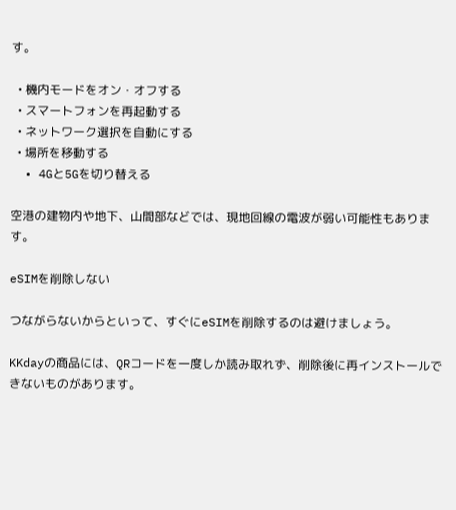す。

  • 機内モードをオン・オフする
  • スマートフォンを再起動する
  • ネットワーク選択を自動にする
  • 場所を移動する
  • 4Gと5Gを切り替える

空港の建物内や地下、山間部などでは、現地回線の電波が弱い可能性もあります。

eSIMを削除しない

つながらないからといって、すぐにeSIMを削除するのは避けましょう。

KKdayの商品には、QRコードを一度しか読み取れず、削除後に再インストールできないものがあります。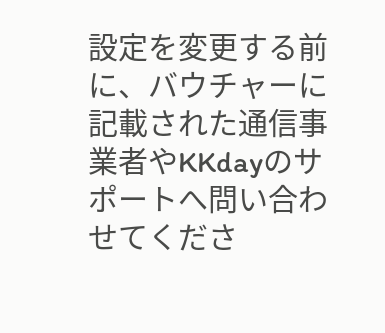設定を変更する前に、バウチャーに記載された通信事業者やKKdayのサポートへ問い合わせてくださ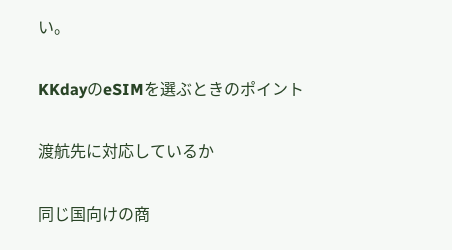い。

KKdayのeSIMを選ぶときのポイント

渡航先に対応しているか

同じ国向けの商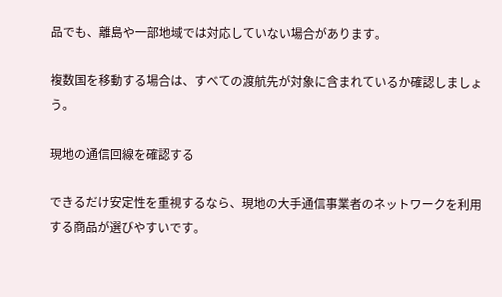品でも、離島や一部地域では対応していない場合があります。

複数国を移動する場合は、すべての渡航先が対象に含まれているか確認しましょう。

現地の通信回線を確認する

できるだけ安定性を重視するなら、現地の大手通信事業者のネットワークを利用する商品が選びやすいです。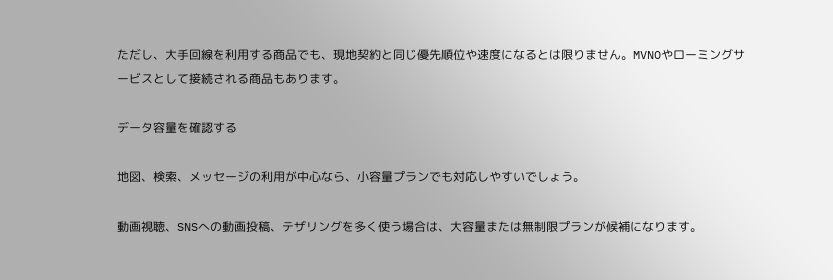ただし、大手回線を利用する商品でも、現地契約と同じ優先順位や速度になるとは限りません。MVNOやローミングサービスとして接続される商品もあります。

データ容量を確認する

地図、検索、メッセージの利用が中心なら、小容量プランでも対応しやすいでしょう。

動画視聴、SNSへの動画投稿、テザリングを多く使う場合は、大容量または無制限プランが候補になります。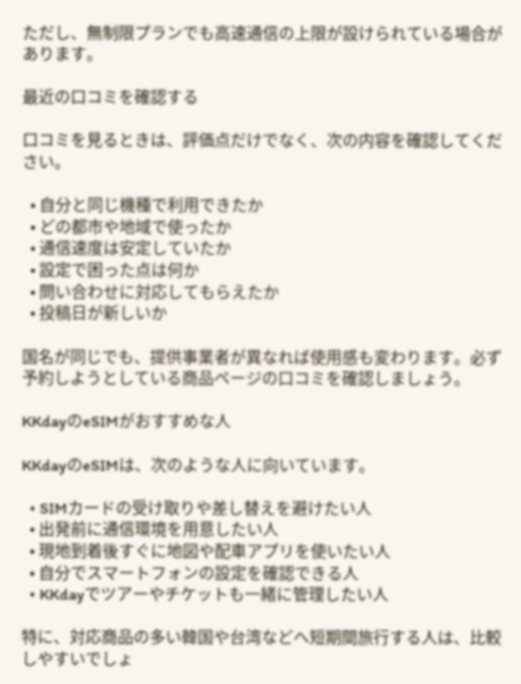ただし、無制限プランでも高速通信の上限が設けられている場合があります。

最近の口コミを確認する

口コミを見るときは、評価点だけでなく、次の内容を確認してください。

  • 自分と同じ機種で利用できたか
  • どの都市や地域で使ったか
  • 通信速度は安定していたか
  • 設定で困った点は何か
  • 問い合わせに対応してもらえたか
  • 投稿日が新しいか

国名が同じでも、提供事業者が異なれば使用感も変わります。必ず予約しようとしている商品ページの口コミを確認しましょう。

KKdayのeSIMがおすすめな人

KKdayのeSIMは、次のような人に向いています。

  • SIMカードの受け取りや差し替えを避けたい人
  • 出発前に通信環境を用意したい人
  • 現地到着後すぐに地図や配車アプリを使いたい人
  • 自分でスマートフォンの設定を確認できる人
  • KKdayでツアーやチケットも一緒に管理したい人

特に、対応商品の多い韓国や台湾などへ短期間旅行する人は、比較しやすいでしょ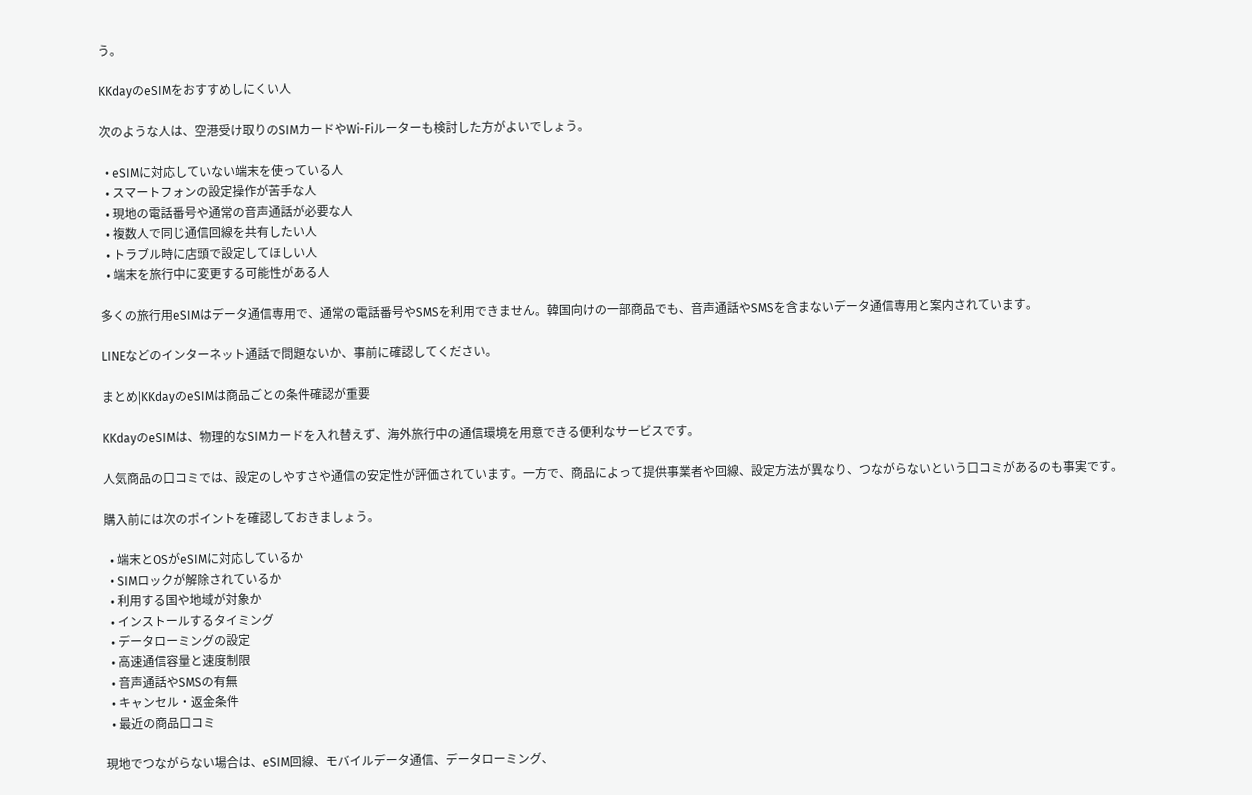う。

KKdayのeSIMをおすすめしにくい人

次のような人は、空港受け取りのSIMカードやWi-Fiルーターも検討した方がよいでしょう。

  • eSIMに対応していない端末を使っている人
  • スマートフォンの設定操作が苦手な人
  • 現地の電話番号や通常の音声通話が必要な人
  • 複数人で同じ通信回線を共有したい人
  • トラブル時に店頭で設定してほしい人
  • 端末を旅行中に変更する可能性がある人

多くの旅行用eSIMはデータ通信専用で、通常の電話番号やSMSを利用できません。韓国向けの一部商品でも、音声通話やSMSを含まないデータ通信専用と案内されています。

LINEなどのインターネット通話で問題ないか、事前に確認してください。

まとめ|KKdayのeSIMは商品ごとの条件確認が重要

KKdayのeSIMは、物理的なSIMカードを入れ替えず、海外旅行中の通信環境を用意できる便利なサービスです。

人気商品の口コミでは、設定のしやすさや通信の安定性が評価されています。一方で、商品によって提供事業者や回線、設定方法が異なり、つながらないという口コミがあるのも事実です。

購入前には次のポイントを確認しておきましょう。

  • 端末とOSがeSIMに対応しているか
  • SIMロックが解除されているか
  • 利用する国や地域が対象か
  • インストールするタイミング
  • データローミングの設定
  • 高速通信容量と速度制限
  • 音声通話やSMSの有無
  • キャンセル・返金条件
  • 最近の商品口コミ

現地でつながらない場合は、eSIM回線、モバイルデータ通信、データローミング、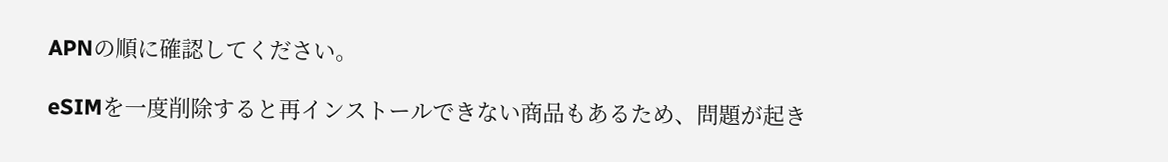APNの順に確認してください。

eSIMを一度削除すると再インストールできない商品もあるため、問題が起き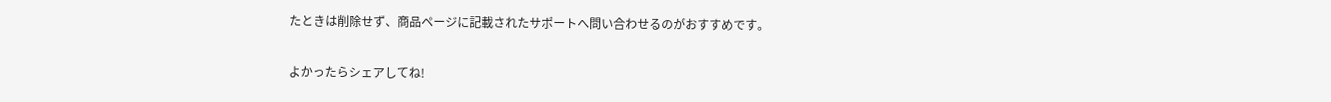たときは削除せず、商品ページに記載されたサポートへ問い合わせるのがおすすめです。

よかったらシェアしてね!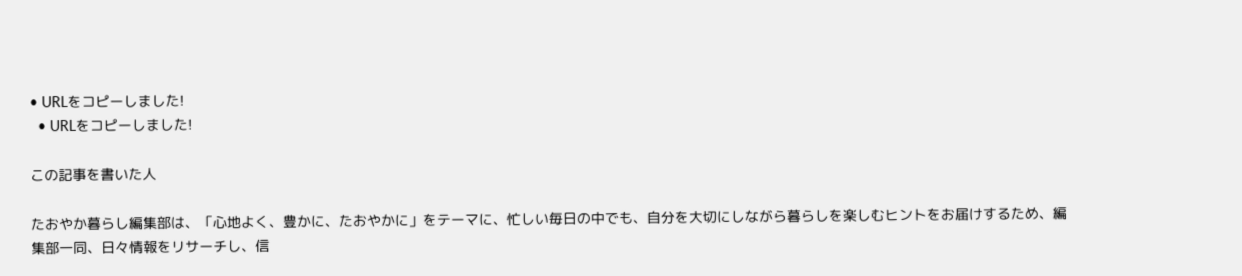• URLをコピーしました!
  • URLをコピーしました!

この記事を書いた人

たおやか暮らし編集部は、「心地よく、豊かに、たおやかに」をテーマに、忙しい毎日の中でも、自分を大切にしながら暮らしを楽しむヒントをお届けするため、編集部一同、日々情報をリサーチし、信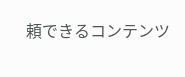頼できるコンテンツ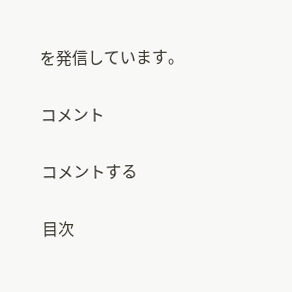を発信しています。

コメント

コメントする

目次